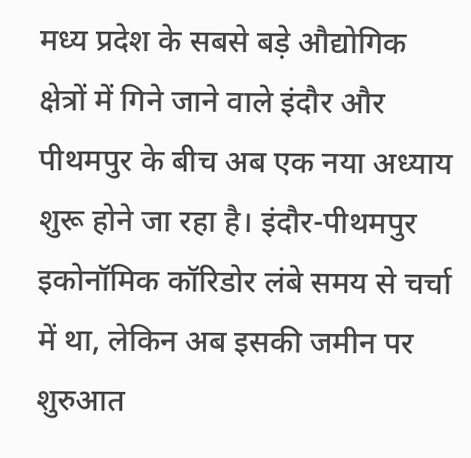मध्य प्रदेश के सबसे बड़े औद्योगिक क्षेत्रों में गिने जाने वाले इंदौर और पीथमपुर के बीच अब एक नया अध्याय शुरू होने जा रहा है। इंदौर-पीथमपुर इकोनॉमिक कॉरिडोर लंबे समय से चर्चा में था, लेकिन अब इसकी जमीन पर शुरुआत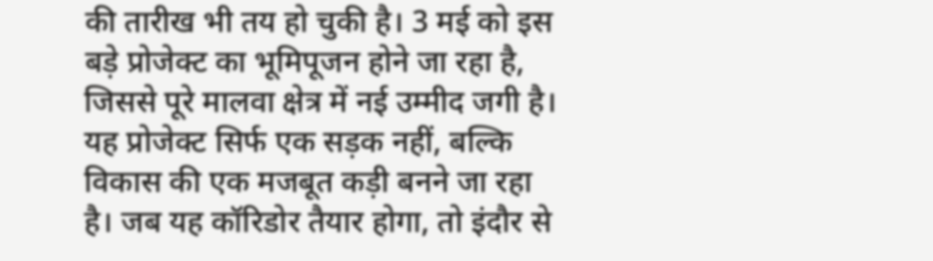की तारीख भी तय हो चुकी है। 3 मई को इस बड़े प्रोजेक्ट का भूमिपूजन होने जा रहा है, जिससे पूरे मालवा क्षेत्र में नई उम्मीद जगी है।
यह प्रोजेक्ट सिर्फ एक सड़क नहीं, बल्कि विकास की एक मजबूत कड़ी बनने जा रहा है। जब यह कॉरिडोर तैयार होगा, तो इंदौर से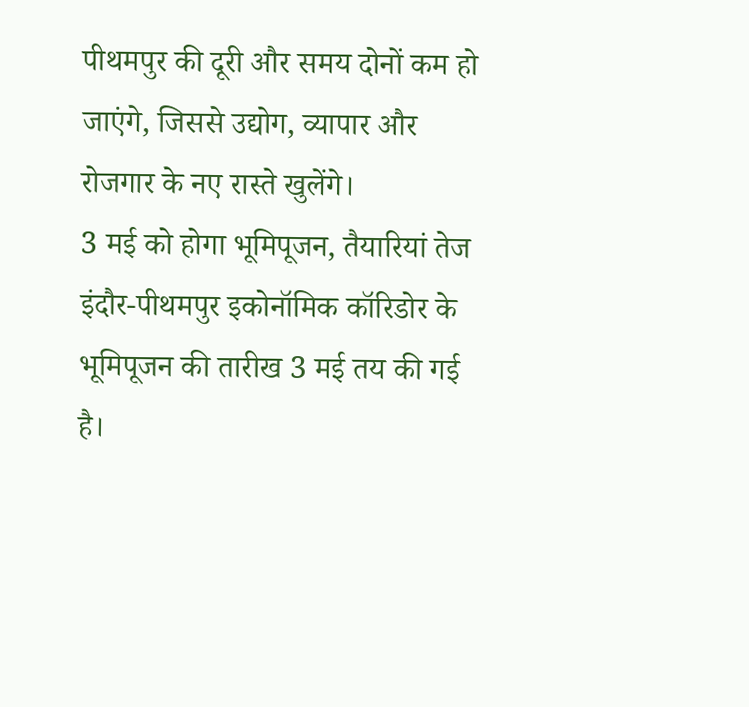पीथमपुर की दूरी और समय दोनों कम हो जाएंगे, जिससे उद्योग, व्यापार और रोजगार के नए रास्ते खुलेंगे।
3 मई को होगा भूमिपूजन, तैयारियां तेज
इंदौर-पीथमपुर इकोनॉमिक कॉरिडोर के भूमिपूजन की तारीख 3 मई तय की गई है।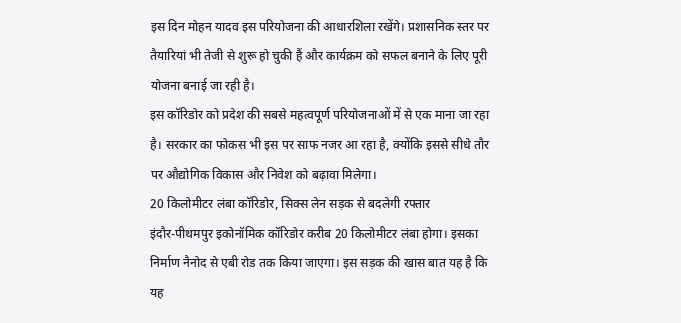इस दिन मोहन यादव इस परियोजना की आधारशिला रखेंगे। प्रशासनिक स्तर पर तैयारियां भी तेजी से शुरू हो चुकी हैं और कार्यक्रम को सफल बनाने के लिए पूरी योजना बनाई जा रही है।
इस कॉरिडोर को प्रदेश की सबसे महत्वपूर्ण परियोजनाओं में से एक माना जा रहा है। सरकार का फोकस भी इस पर साफ नजर आ रहा है, क्योंकि इससे सीधे तौर पर औद्योगिक विकास और निवेश को बढ़ावा मिलेगा।
20 किलोमीटर लंबा कॉरिडोर, सिक्स लेन सड़क से बदलेगी रफ्तार
इंदौर-पीथमपुर इकोनॉमिक कॉरिडोर करीब 20 किलोमीटर लंबा होगा। इसका निर्माण नैनोद से एबी रोड तक किया जाएगा। इस सड़क की खास बात यह है कि यह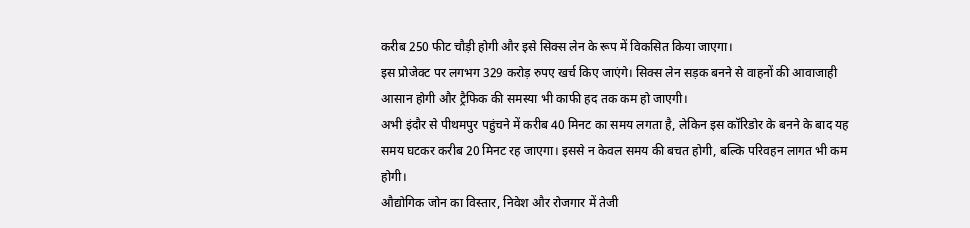करीब 250 फीट चौड़ी होगी और इसे सिक्स लेन के रूप में विकसित किया जाएगा।
इस प्रोजेक्ट पर लगभग 329 करोड़ रुपए खर्च किए जाएंगे। सिक्स लेन सड़क बनने से वाहनों की आवाजाही आसान होगी और ट्रैफिक की समस्या भी काफी हद तक कम हो जाएगी।
अभी इंदौर से पीथमपुर पहुंचने में करीब 40 मिनट का समय लगता है, लेकिन इस कॉरिडोर के बनने के बाद यह समय घटकर करीब 20 मिनट रह जाएगा। इससे न केवल समय की बचत होगी, बल्कि परिवहन लागत भी कम होगी।
औद्योगिक जोन का विस्तार, निवेश और रोजगार में तेजी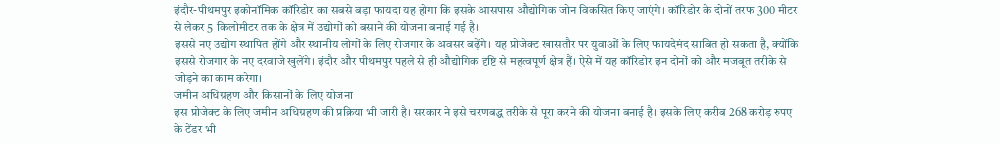इंदौर-पीथमपुर इकोनॉमिक कॉरिडोर का सबसे बड़ा फायदा यह होगा कि इसके आसपास औद्योगिक जोन विकसित किए जाएंगे। कॉरिडोर के दोनों तरफ 300 मीटर से लेकर 5 किलोमीटर तक के क्षेत्र में उद्योगों को बसाने की योजना बनाई गई है।
इससे नए उद्योग स्थापित होंगे और स्थानीय लोगों के लिए रोजगार के अवसर बढ़ेंगे। यह प्रोजेक्ट खासतौर पर युवाओं के लिए फायदेमंद साबित हो सकता है, क्योंकि इससे रोजगार के नए दरवाजे खुलेंगे। इंदौर और पीथमपुर पहले से ही औद्योगिक दृष्टि से महत्वपूर्ण क्षेत्र हैं। ऐसे में यह कॉरिडोर इन दोनों को और मजबूत तरीके से जोड़ने का काम करेगा।
जमीन अधिग्रहण और किसानों के लिए योजना
इस प्रोजेक्ट के लिए जमीन अधिग्रहण की प्रक्रिया भी जारी है। सरकार ने इसे चरणबद्ध तरीके से पूरा करने की योजना बनाई है। इसके लिए करीब 268 करोड़ रुपए के टेंडर भी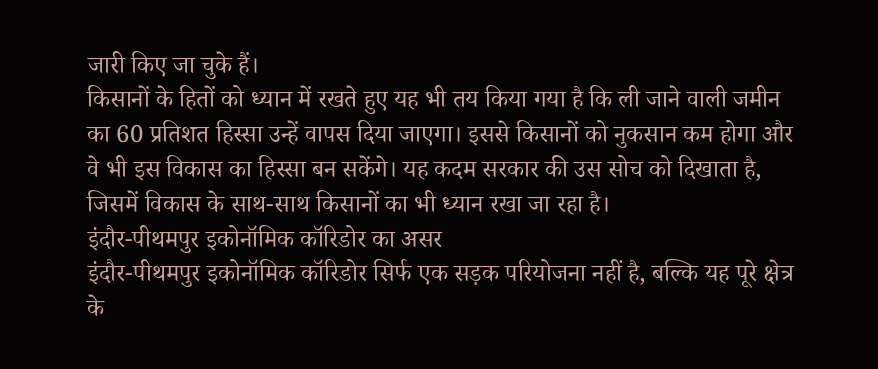जारी किए जा चुके हैं।
किसानों के हितों को ध्यान में रखते हुए यह भी तय किया गया है कि ली जाने वाली जमीन का 60 प्रतिशत हिस्सा उन्हें वापस दिया जाएगा। इससे किसानों को नुकसान कम होगा और वे भी इस विकास का हिस्सा बन सकेंगे। यह कदम सरकार की उस सोच को दिखाता है, जिसमें विकास के साथ-साथ किसानों का भी ध्यान रखा जा रहा है।
इंदौर-पीथमपुर इकोनॉमिक कॉरिडोर का असर
इंदौर-पीथमपुर इकोनॉमिक कॉरिडोर सिर्फ एक सड़क परियोजना नहीं है, बल्कि यह पूरे क्षेत्र के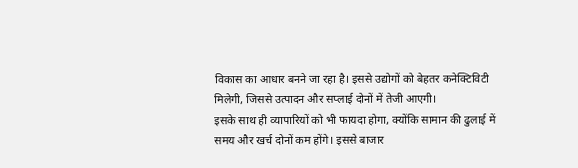विकास का आधार बनने जा रहा है। इससे उद्योगों को बेहतर कनेक्टिविटी मिलेगी, जिससे उत्पादन और सप्लाई दोनों में तेजी आएगी।
इसके साथ ही व्यापारियों को भी फायदा होगा, क्योंकि सामान की ढुलाई में समय और खर्च दोनों कम होंगे। इससे बाजार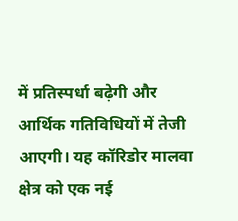में प्रतिस्पर्धा बढ़ेगी और आर्थिक गतिविधियों में तेजी आएगी। यह कॉरिडोर मालवा क्षेत्र को एक नई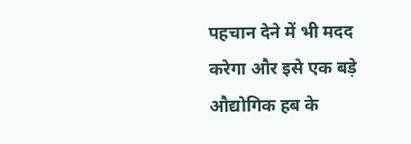पहचान देने में भी मदद करेगा और इसे एक बड़े औद्योगिक हब के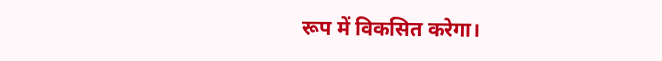रूप में विकसित करेगा।